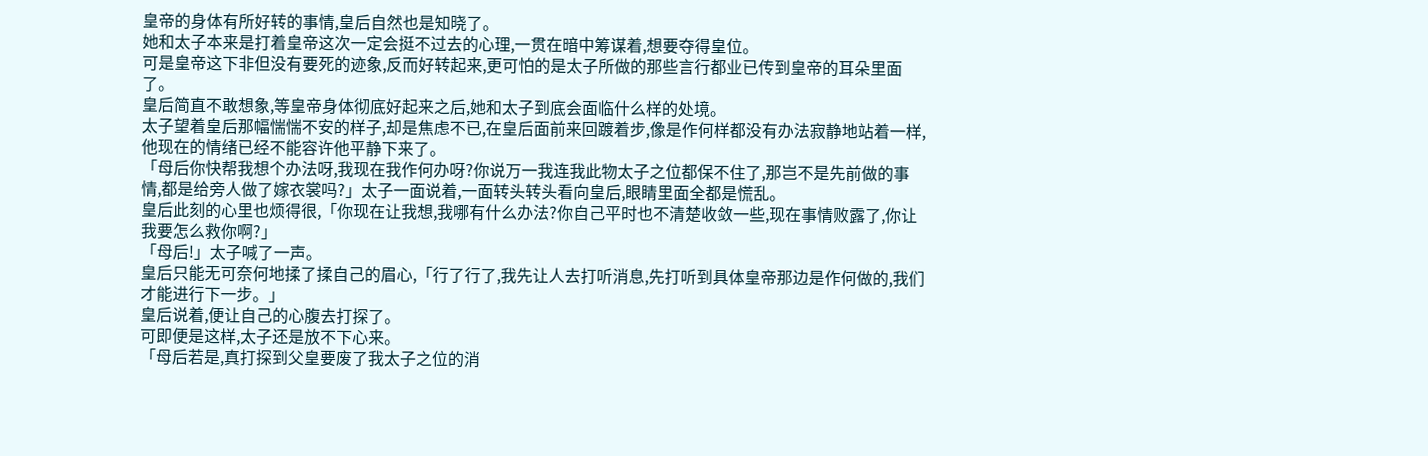皇帝的身体有所好转的事情,皇后自然也是知晓了。
她和太子本来是打着皇帝这次一定会挺不过去的心理,一贯在暗中筹谋着,想要夺得皇位。
可是皇帝这下非但没有要死的迹象,反而好转起来,更可怕的是太子所做的那些言行都业已传到皇帝的耳朵里面了。
皇后简直不敢想象,等皇帝身体彻底好起来之后,她和太子到底会面临什么样的处境。
太子望着皇后那幅惴惴不安的样子,却是焦虑不已,在皇后面前来回踱着步,像是作何样都没有办法寂静地站着一样,他现在的情绪已经不能容许他平静下来了。
「母后你快帮我想个办法呀,我现在我作何办呀?你说万一我连我此物太子之位都保不住了,那岂不是先前做的事情,都是给旁人做了嫁衣裳吗?」太子一面说着,一面转头转头看向皇后,眼睛里面全都是慌乱。
皇后此刻的心里也烦得很,「你现在让我想,我哪有什么办法?你自己平时也不清楚收敛一些,现在事情败露了,你让我要怎么救你啊?」
「母后!」太子喊了一声。
皇后只能无可奈何地揉了揉自己的眉心,「行了行了,我先让人去打听消息,先打听到具体皇帝那边是作何做的,我们才能进行下一步。」
皇后说着,便让自己的心腹去打探了。
可即便是这样,太子还是放不下心来。
「母后若是,真打探到父皇要废了我太子之位的消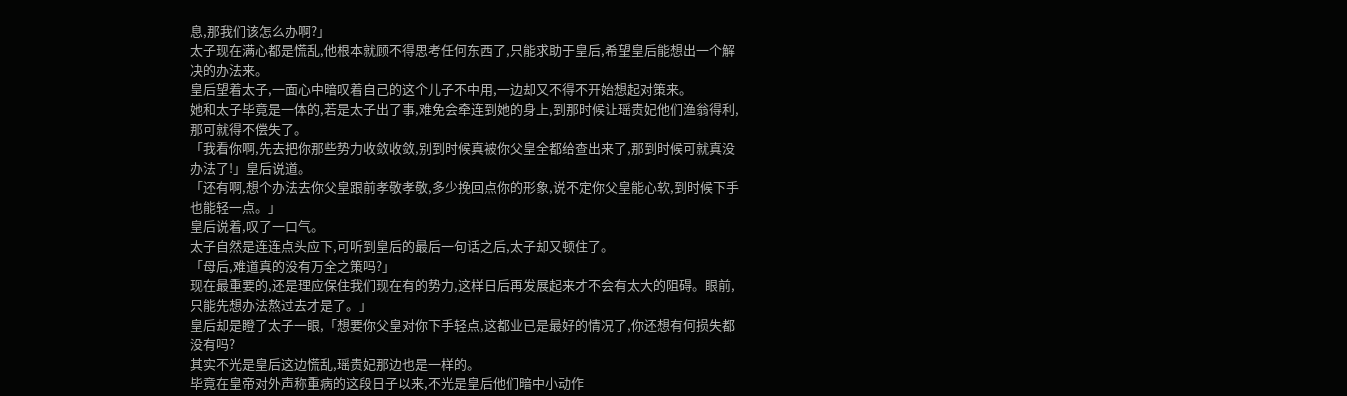息,那我们该怎么办啊?」
太子现在满心都是慌乱,他根本就顾不得思考任何东西了,只能求助于皇后,希望皇后能想出一个解决的办法来。
皇后望着太子,一面心中暗叹着自己的这个儿子不中用,一边却又不得不开始想起对策来。
她和太子毕竟是一体的,若是太子出了事,难免会牵连到她的身上,到那时候让瑶贵妃他们渔翁得利,那可就得不偿失了。
「我看你啊,先去把你那些势力收敛收敛,别到时候真被你父皇全都给查出来了,那到时候可就真没办法了!」皇后说道。
「还有啊,想个办法去你父皇跟前孝敬孝敬,多少挽回点你的形象,说不定你父皇能心软,到时候下手也能轻一点。」
皇后说着,叹了一口气。
太子自然是连连点头应下,可听到皇后的最后一句话之后,太子却又顿住了。
「母后,难道真的没有万全之策吗?」
现在最重要的,还是理应保住我们现在有的势力,这样日后再发展起来才不会有太大的阻碍。眼前,只能先想办法熬过去才是了。」
皇后却是瞪了太子一眼,「想要你父皇对你下手轻点,这都业已是最好的情况了,你还想有何损失都没有吗?
其实不光是皇后这边慌乱,瑶贵妃那边也是一样的。
毕竟在皇帝对外声称重病的这段日子以来,不光是皇后他们暗中小动作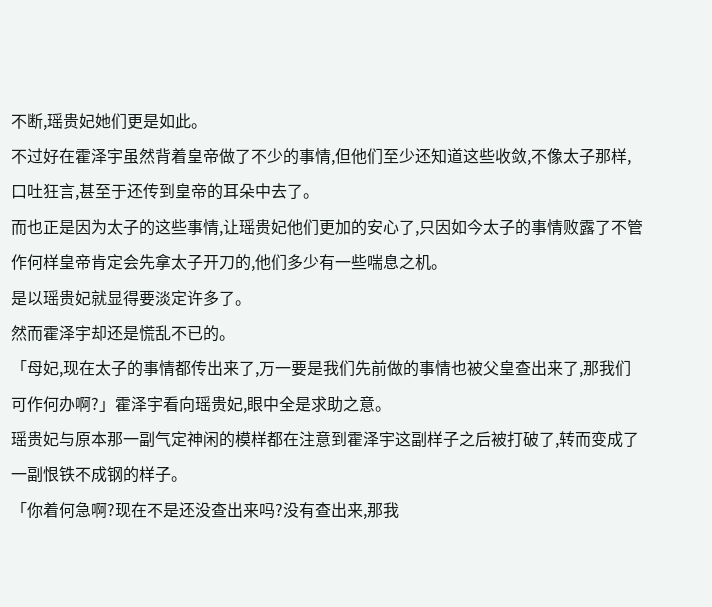不断,瑶贵妃她们更是如此。
不过好在霍泽宇虽然背着皇帝做了不少的事情,但他们至少还知道这些收敛,不像太子那样,口吐狂言,甚至于还传到皇帝的耳朵中去了。
而也正是因为太子的这些事情,让瑶贵妃他们更加的安心了,只因如今太子的事情败露了不管作何样皇帝肯定会先拿太子开刀的,他们多少有一些喘息之机。
是以瑶贵妃就显得要淡定许多了。
然而霍泽宇却还是慌乱不已的。
「母妃,现在太子的事情都传出来了,万一要是我们先前做的事情也被父皇查出来了,那我们可作何办啊?」霍泽宇看向瑶贵妃,眼中全是求助之意。
瑶贵妃与原本那一副气定神闲的模样都在注意到霍泽宇这副样子之后被打破了,转而变成了一副恨铁不成钢的样子。
「你着何急啊?现在不是还没查出来吗?没有查出来,那我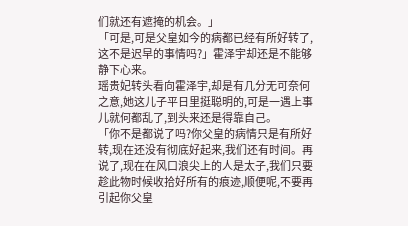们就还有遮掩的机会。」
「可是,可是父皇如今的病都已经有所好转了,这不是迟早的事情吗?」霍泽宇却还是不能够静下心来。
瑶贵妃转头看向霍泽宇,却是有几分无可奈何之意,她这儿子平日里挺聪明的,可是一遇上事儿就何都乱了,到头来还是得靠自己。
「你不是都说了吗?你父皇的病情只是有所好转,现在还没有彻底好起来,我们还有时间。再说了,现在在风口浪尖上的人是太子,我们只要趁此物时候收拾好所有的痕迹,顺便呢,不要再引起你父皇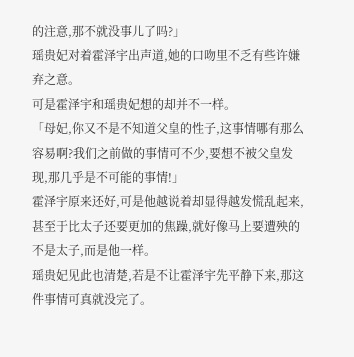的注意,那不就没事儿了吗?」
瑶贵妃对着霍泽宇出声道,她的口吻里不乏有些许嫌弃之意。
可是霍泽宇和瑶贵妃想的却并不一样。
「母妃,你又不是不知道父皇的性子,这事情哪有那么容易啊?我们之前做的事情可不少,要想不被父皇发现,那几乎是不可能的事情!」
霍泽宇原来还好,可是他越说着却显得越发慌乱起来,甚至于比太子还要更加的焦躁,就好像马上要遭殃的不是太子,而是他一样。
瑶贵妃见此也清楚,若是不让霍泽宇先平静下来,那这件事情可真就没完了。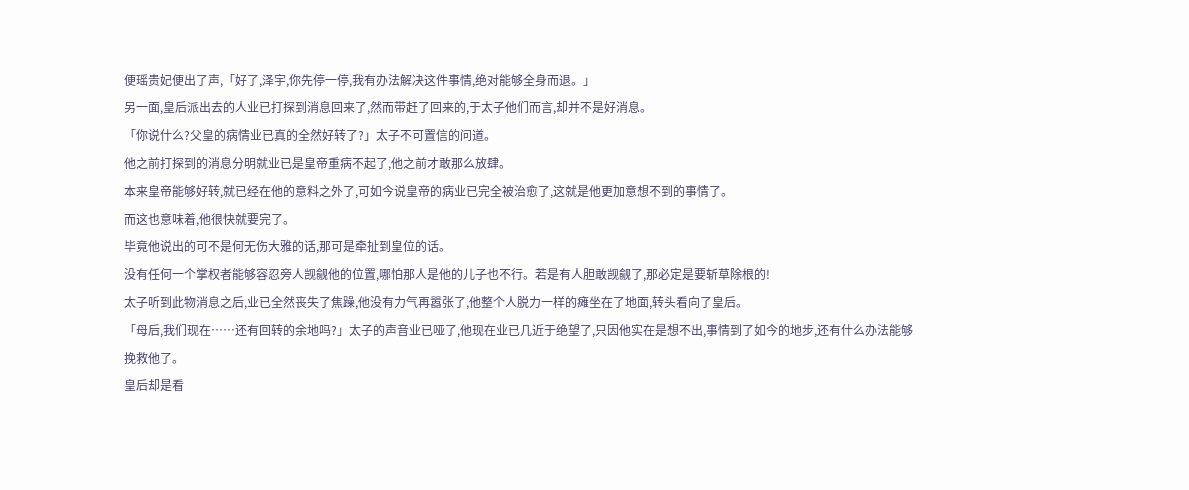便瑶贵妃便出了声,「好了,泽宇,你先停一停,我有办法解决这件事情,绝对能够全身而退。」
另一面,皇后派出去的人业已打探到消息回来了,然而带赶了回来的,于太子他们而言,却并不是好消息。
「你说什么?父皇的病情业已真的全然好转了?」太子不可置信的问道。
他之前打探到的消息分明就业已是皇帝重病不起了,他之前才敢那么放肆。
本来皇帝能够好转,就已经在他的意料之外了,可如今说皇帝的病业已完全被治愈了,这就是他更加意想不到的事情了。
而这也意味着,他很快就要完了。
毕竟他说出的可不是何无伤大雅的话,那可是牵扯到皇位的话。
没有任何一个掌权者能够容忍旁人觊觎他的位置,哪怕那人是他的儿子也不行。若是有人胆敢觊觎了,那必定是要斩草除根的!
太子听到此物消息之后,业已全然丧失了焦躁,他没有力气再嚣张了,他整个人脱力一样的瘫坐在了地面,转头看向了皇后。
「母后,我们现在……还有回转的余地吗?」太子的声音业已哑了,他现在业已几近于绝望了,只因他实在是想不出,事情到了如今的地步,还有什么办法能够挽救他了。
皇后却是看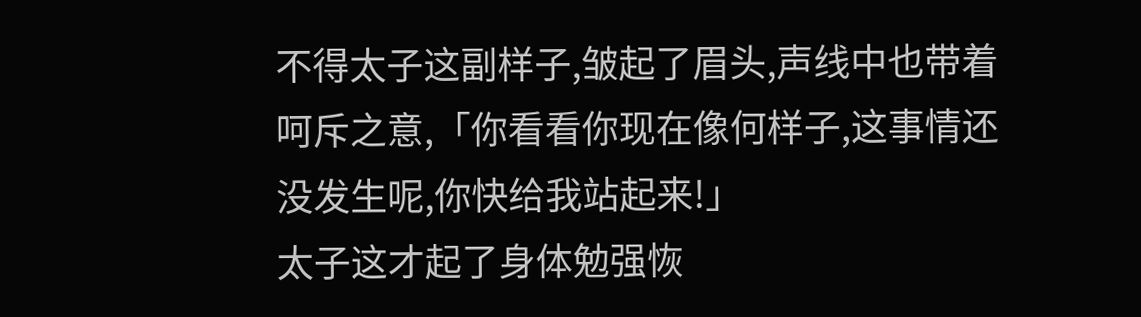不得太子这副样子,皱起了眉头,声线中也带着呵斥之意,「你看看你现在像何样子,这事情还没发生呢,你快给我站起来!」
太子这才起了身体勉强恢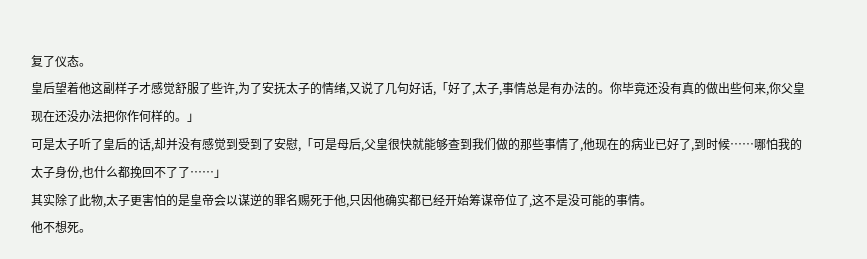复了仪态。
皇后望着他这副样子才感觉舒服了些许,为了安抚太子的情绪,又说了几句好话,「好了,太子,事情总是有办法的。你毕竟还没有真的做出些何来,你父皇现在还没办法把你作何样的。」
可是太子听了皇后的话,却并没有感觉到受到了安慰,「可是母后,父皇很快就能够查到我们做的那些事情了,他现在的病业已好了,到时候……哪怕我的太子身份,也什么都挽回不了了……」
其实除了此物,太子更害怕的是皇帝会以谋逆的罪名赐死于他,只因他确实都已经开始筹谋帝位了,这不是没可能的事情。
他不想死。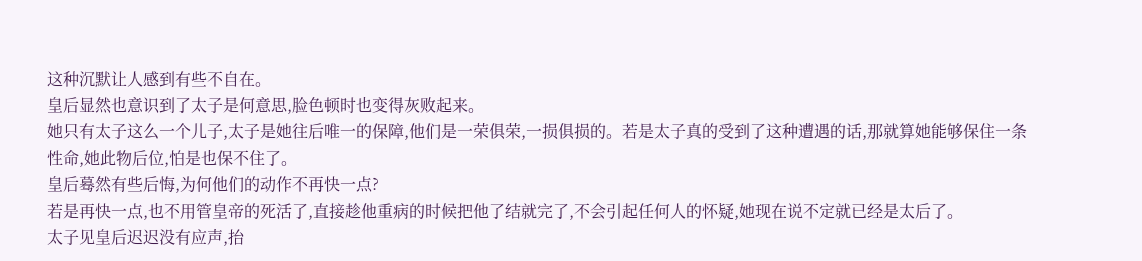这种沉默让人感到有些不自在。
皇后显然也意识到了太子是何意思,脸色顿时也变得灰败起来。
她只有太子这么一个儿子,太子是她往后唯一的保障,他们是一荣俱荣,一损俱损的。若是太子真的受到了这种遭遇的话,那就算她能够保住一条性命,她此物后位,怕是也保不住了。
皇后蓦然有些后悔,为何他们的动作不再快一点?
若是再快一点,也不用管皇帝的死活了,直接趁他重病的时候把他了结就完了,不会引起任何人的怀疑,她现在说不定就已经是太后了。
太子见皇后迟迟没有应声,抬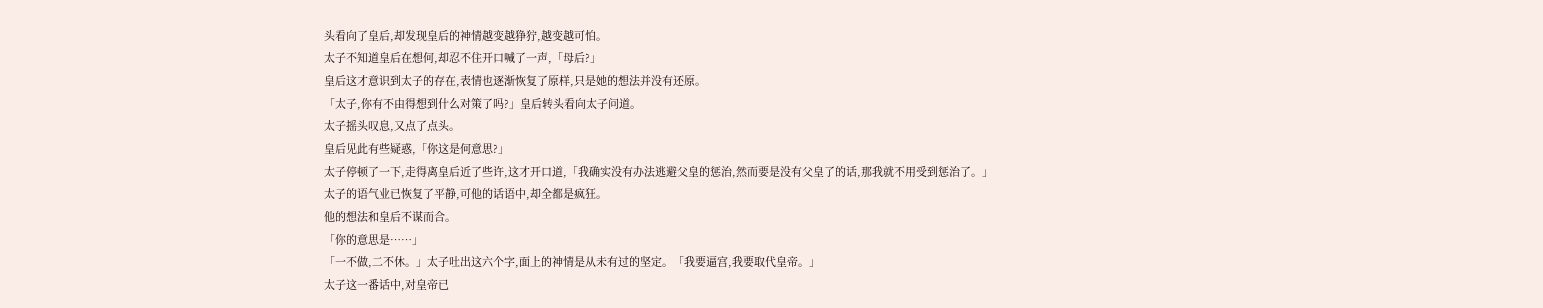头看向了皇后,却发现皇后的神情越变越狰狞,越变越可怕。
太子不知道皇后在想何,却忍不住开口喊了一声,「母后?」
皇后这才意识到太子的存在,表情也逐渐恢复了原样,只是她的想法并没有还原。
「太子,你有不由得想到什么对策了吗?」皇后转头看向太子问道。
太子摇头叹息,又点了点头。
皇后见此有些疑惑,「你这是何意思?」
太子停顿了一下,走得离皇后近了些许,这才开口道,「我确实没有办法逃避父皇的惩治,然而要是没有父皇了的话,那我就不用受到惩治了。」
太子的语气业已恢复了平静,可他的话语中,却全都是疯狂。
他的想法和皇后不谋而合。
「你的意思是……」
「一不做,二不休。」太子吐出这六个字,面上的神情是从未有过的坚定。「我要逼宫,我要取代皇帝。」
太子这一番话中,对皇帝已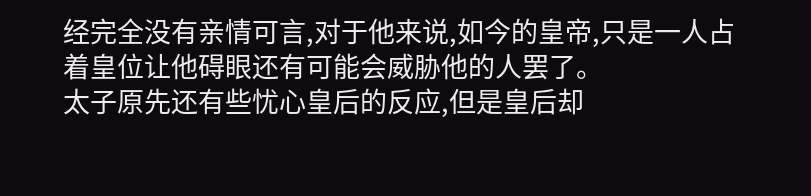经完全没有亲情可言,对于他来说,如今的皇帝,只是一人占着皇位让他碍眼还有可能会威胁他的人罢了。
太子原先还有些忧心皇后的反应,但是皇后却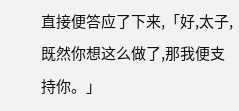直接便答应了下来,「好,太子,既然你想这么做了,那我便支持你。」